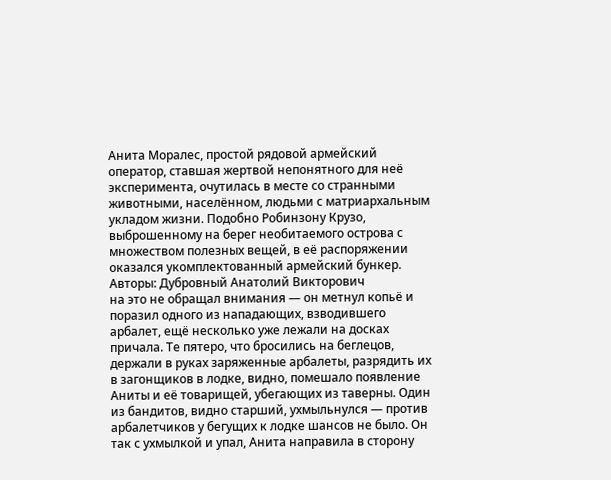Анита Моралес, простой рядовой армейский оператор, ставшая жертвой непонятного для неё эксперимента, очутилась в месте со странными животными, населённом, людьми с матриархальным укладом жизни. Подобно Робинзону Крузо, выброшенному на берег необитаемого острова с множеством полезных вещей, в её распоряжении оказался укомплектованный армейский бункер.
Авторы: Дубровный Анатолий Викторович
на это не обращал внимания — он метнул копьё и поразил одного из нападающих, взводившего арбалет, ещё несколько уже лежали на досках причала. Те пятеро, что бросились на беглецов, держали в руках заряженные арбалеты, разрядить их в загонщиков в лодке, видно, помешало появление Аниты и её товарищей, убегающих из таверны. Один из бандитов, видно старший, ухмыльнулся — против арбалетчиков у бегущих к лодке шансов не было. Он так с ухмылкой и упал, Анита направила в сторону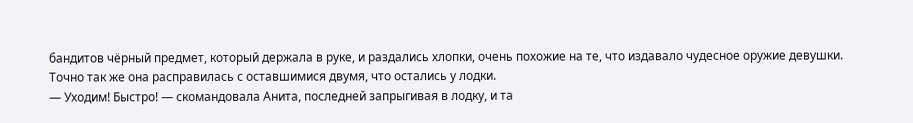бандитов чёрный предмет, который держала в руке, и раздались хлопки, очень похожие на те, что издавало чудесное оружие девушки. Точно так же она расправилась с оставшимися двумя, что остались у лодки.
— Уходим! Быстро! — скомандовала Анита, последней запрыгивая в лодку, и та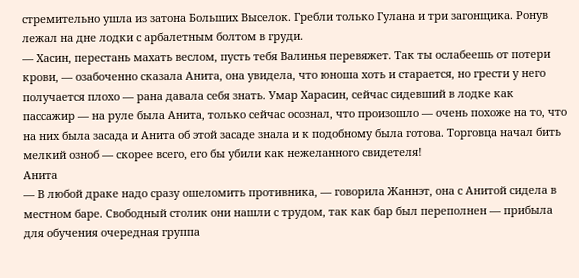стремительно ушла из затона Больших Выселок. Гребли только Гулана и три загонщика. Ронув лежал на дне лодки с арбалетным болтом в груди.
— Хасин, перестань махать веслом, пусть тебя Валинья перевяжет. Так ты ослабеешь от потери крови, — озабоченно сказала Анита, она увидела, что юноша хоть и старается, но грести у него получается плохо — рана давала себя знать. Умар Харасин, сейчас сидевший в лодке как пассажир — на руле была Анита, только сейчас осознал, что произошло — очень похоже на то, что на них была засада и Анита об этой засаде знала и к подобному была готова. Торговца начал бить мелкий озноб — скорее всего, его бы убили как нежеланного свидетеля!
Анита
— В любой драке надо сразу ошеломить противника, — говорила Жаннэт, она с Анитой сидела в местном баре. Свободный столик они нашли с трудом, так как бар был переполнен — прибыла для обучения очередная группа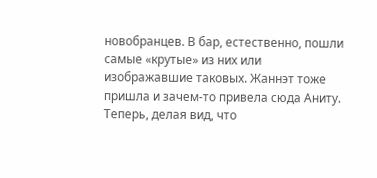новобранцев. В бар, естественно, пошли самые «крутые» из них или изображавшие таковых. Жаннэт тоже пришла и зачем‑то привела сюда Аниту. Теперь, делая вид, что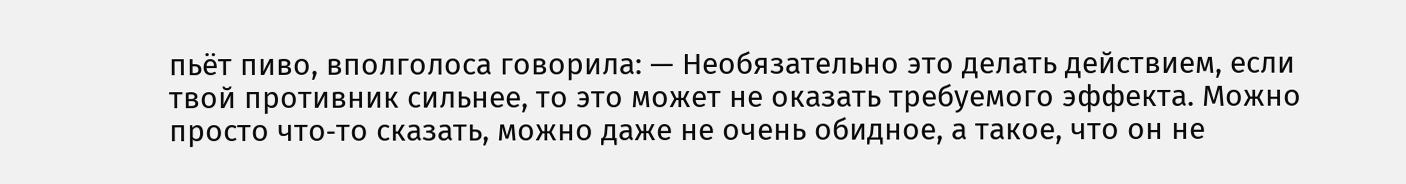пьёт пиво, вполголоса говорила: — Необязательно это делать действием, если твой противник сильнее, то это может не оказать требуемого эффекта. Можно просто что‑то сказать, можно даже не очень обидное, а такое, что он не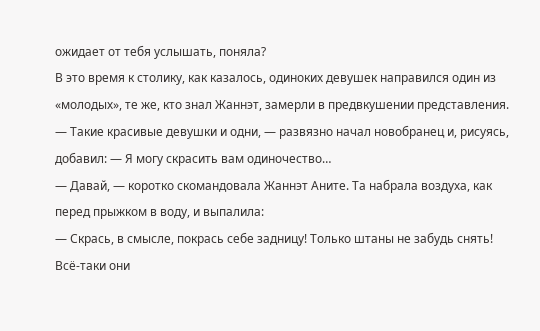ожидает от тебя услышать, поняла?
В это время к столику, как казалось, одиноких девушек направился один из «молодых», те же, кто знал Жаннэт, замерли в предвкушении представления.
— Такие красивые девушки и одни, — развязно начал новобранец и, рисуясь, добавил: — Я могу скрасить вам одиночество…
— Давай, — коротко скомандовала Жаннэт Аните. Та набрала воздуха, как перед прыжком в воду, и выпалила:
— Скрась, в смысле, покрась себе задницу! Только штаны не забудь снять! Всё‑таки они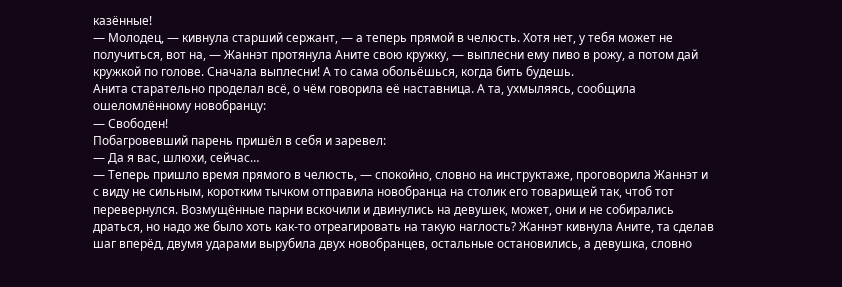казённые!
— Молодец, — кивнула старший сержант, — а теперь прямой в челюсть. Хотя нет, у тебя может не получиться, вот на, — Жаннэт протянула Аните свою кружку, — выплесни ему пиво в рожу, а потом дай кружкой по голове. Сначала выплесни! А то сама обольёшься, когда бить будешь.
Анита старательно проделал всё, о чём говорила её наставница. А та, ухмыляясь, сообщила ошеломлённому новобранцу:
— Свободен!
Побагровевший парень пришёл в себя и заревел:
— Да я вас, шлюхи, сейчас…
— Теперь пришло время прямого в челюсть, — спокойно, словно на инструктаже, проговорила Жаннэт и с виду не сильным, коротким тычком отправила новобранца на столик его товарищей так, чтоб тот перевернулся. Возмущённые парни вскочили и двинулись на девушек, может, они и не собирались драться, но надо же было хоть как‑то отреагировать на такую наглость? Жаннэт кивнула Аните, та сделав шаг вперёд, двумя ударами вырубила двух новобранцев, остальные остановились, а девушка, словно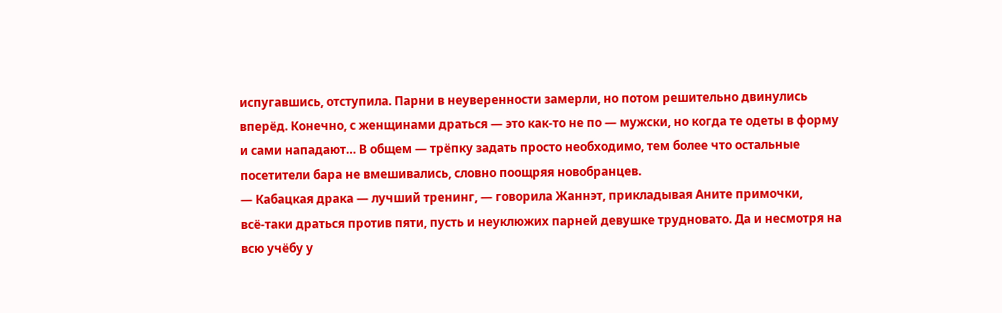испугавшись, отступила. Парни в неуверенности замерли, но потом решительно двинулись вперёд. Конечно, с женщинами драться — это как‑то не по — мужски, но когда те одеты в форму и сами нападают… В общем — трёпку задать просто необходимо, тем более что остальные посетители бара не вмешивались, словно поощряя новобранцев.
— Кабацкая драка — лучший тренинг, — говорила Жаннэт, прикладывая Аните примочки, всё‑таки драться против пяти, пусть и неуклюжих парней девушке трудновато. Да и несмотря на всю учёбу у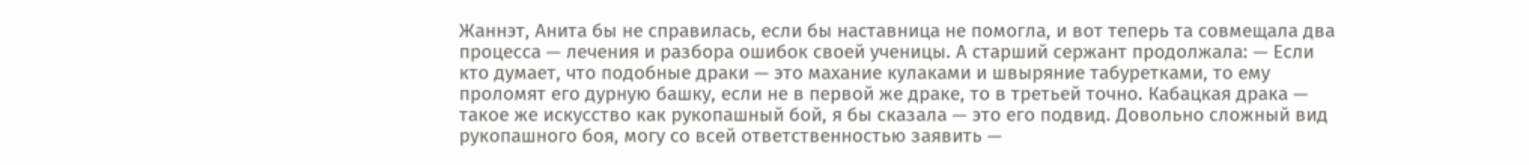Жаннэт, Анита бы не справилась, если бы наставница не помогла, и вот теперь та совмещала два процесса — лечения и разбора ошибок своей ученицы. А старший сержант продолжала: — Если кто думает, что подобные драки — это махание кулаками и швыряние табуретками, то ему проломят его дурную башку, если не в первой же драке, то в третьей точно. Кабацкая драка — такое же искусство как рукопашный бой, я бы сказала — это его подвид. Довольно сложный вид рукопашного боя, могу со всей ответственностью заявить —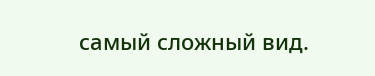самый сложный вид.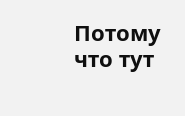Потому что тут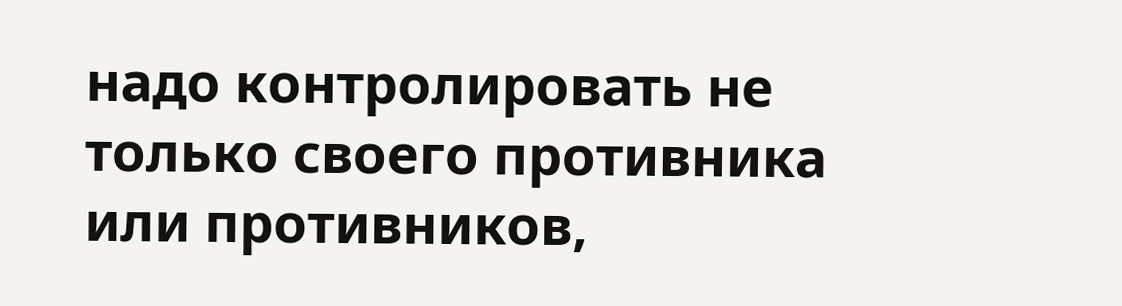надо контролировать не только своего противника или противников,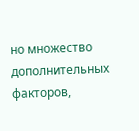но множество дополнительных факторов,